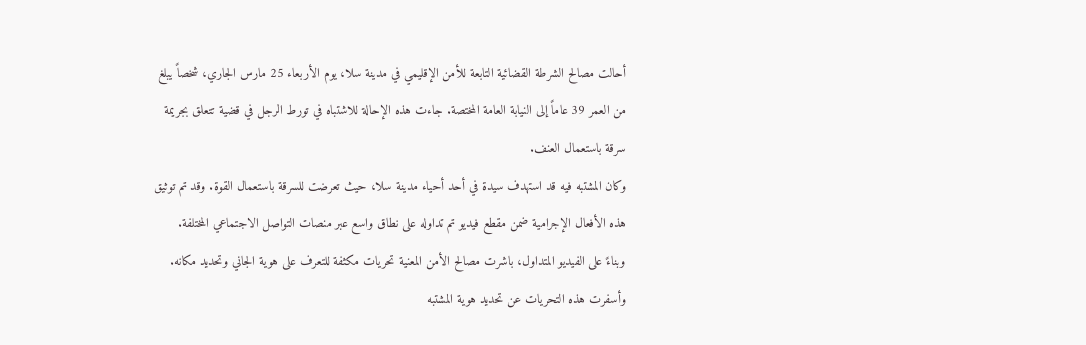أحالت مصالح الشرطة القضائية التابعة للأمن الإقليمي في مدينة سلا، يوم الأربعاء 25 مارس الجاري، شخصاً يبلغ من العمر 39 عاماً إلى النيابة العامة المختصة. جاءت هذه الإحالة للاشتباه في تورط الرجل في قضية تتعلق بجريمة سرقة باستعمال العنف.
وكان المشتبه فيه قد استهدف سيدة في أحد أحياء مدينة سلا، حيث تعرضت للسرقة باستعمال القوة. وقد تم توثيق هذه الأفعال الإجرامية ضمن مقطع فيديو تم تداوله على نطاق واسع عبر منصات التواصل الاجتماعي المختلفة.
وبناءً على الفيديو المتداول، باشرت مصالح الأمن المعنية تحريات مكثفة للتعرف على هوية الجاني وتحديد مكانه. وأسفرت هذه التحريات عن تحديد هوية المشتبه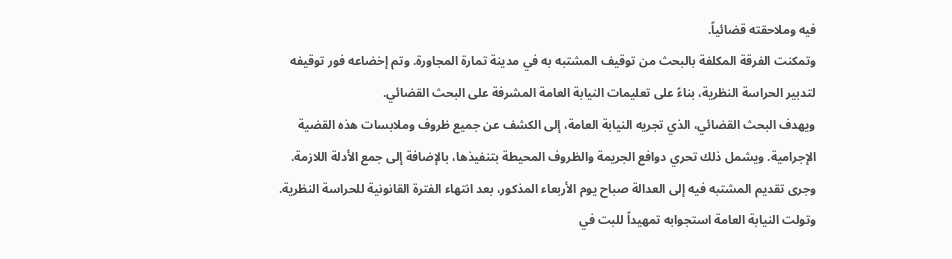فيه وملاحقته قضائياً.
وتمكنت الفرقة المكلفة بالبحث من توقيف المشتبه به في مدينة تمارة المجاورة. وتم إخضاعه فور توقيفه لتدبير الحراسة النظرية، بناءً على تعليمات النيابة العامة المشرفة على البحث القضائي.
ويهدف البحث القضائي، الذي تجريه النيابة العامة، إلى الكشف عن جميع ظروف وملابسات هذه القضية الإجرامية. ويشمل ذلك تحري دوافع الجريمة والظروف المحيطة بتنفيذها، بالإضافة إلى جمع الأدلة اللازمة.
وجرى تقديم المشتبه فيه إلى العدالة صباح يوم الأربعاء المذكور، بعد انتهاء الفترة القانونية للحراسة النظرية. وتولت النيابة العامة استجوابه تمهيداً للبت في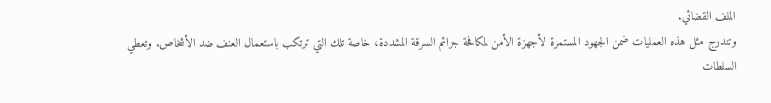الملف القضائي.
وتندرج مثل هذه العمليات ضمن الجهود المستمرة لأجهزة الأمن لمكافحة جرائم السرقة المشددة، خاصة تلك التي ترتكب باستعمال العنف ضد الأشخاص. وتعطي السلطات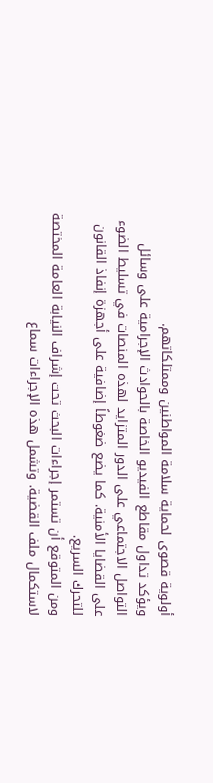أولوية قصوى لحماية سلامة المواطنين وممتلكاتهم.
ويؤكد تداول مقاطع الفيديو الخاصة بالحوادث الإجرامية على وسائل التواصل الاجتماعي على الدور المتزايد لهذه المنصات في تسليط الضوء على القضايا الأمنية. كما يضع ضغوطاً إضافية على أجهزة إنفاذ القانون للتحرك السريع.
ومن المتوقع أن تستمر إجراءات البحث تحت إشراف النيابة العامة المختصة لاستكمال ملف القضية. وتشمل هذه الإجراءات سماع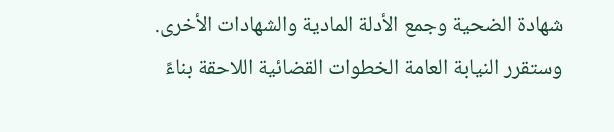شهادة الضحية وجمع الأدلة المادية والشهادات الأخرى.
وستقرر النيابة العامة الخطوات القضائية اللاحقة بناءً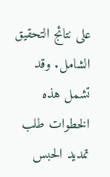على نتائج التحقيق الشامل. وقد تشمل هذه الخطوات طلب تمديد الحبس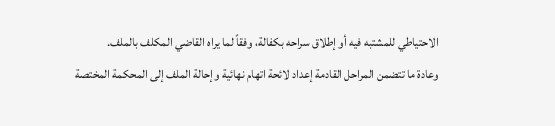الاحتياطي للمشتبه فيه أو إطلاق سراحه بكفالة، وفقاً لما يراه القاضي المكلف بالملف.
وعادة ما تتضمن المراحل القادمة إعداد لائحة اتهام نهائية وإحالة الملف إلى المحكمة المختصة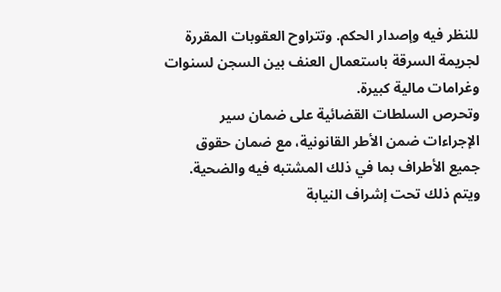للنظر فيه وإصدار الحكم. وتتراوح العقوبات المقررة لجريمة السرقة باستعمال العنف بين السجن لسنوات وغرامات مالية كبيرة.
وتحرص السلطات القضائية على ضمان سير الإجراءات ضمن الأطر القانونية، مع ضمان حقوق جميع الأطراف بما في ذلك المشتبه فيه والضحية. ويتم ذلك تحت إشراف النيابة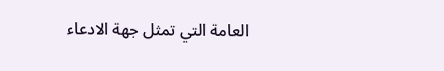العامة التي تمثل جهة الادعاء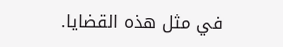في مثل هذه القضايا.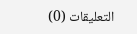التعليقات (0)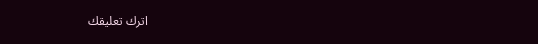اترك تعليقك